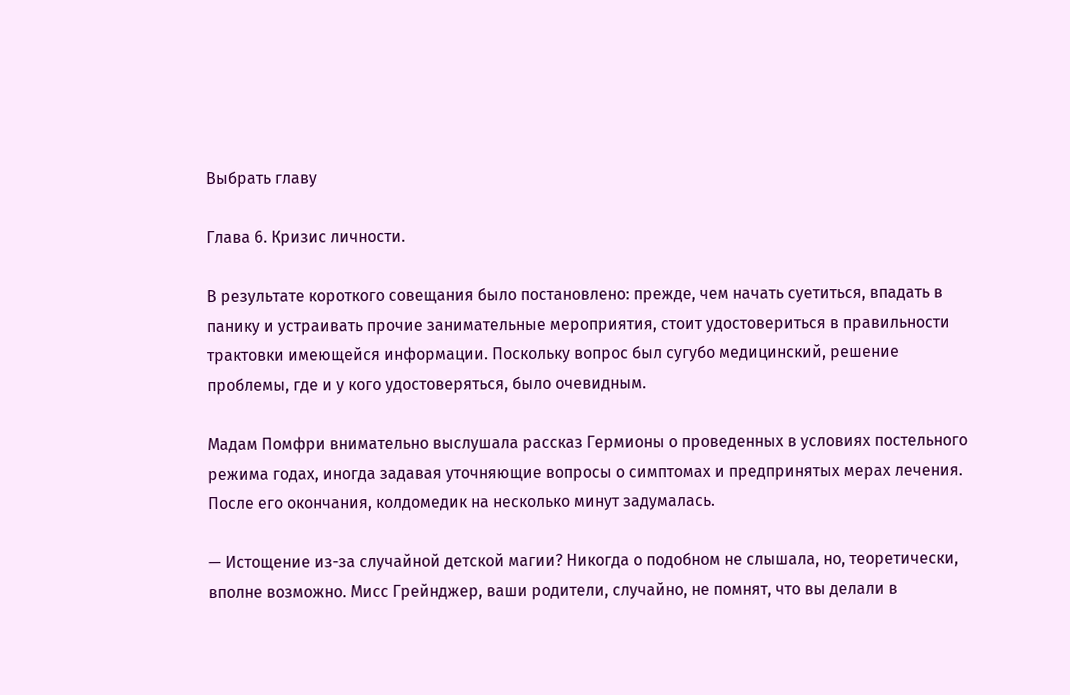Выбрать главу

Глава 6. Кризис личности.

В результате короткого совещания было постановлено: прежде, чем начать суетиться, впадать в панику и устраивать прочие занимательные мероприятия, стоит удостовериться в правильности трактовки имеющейся информации. Поскольку вопрос был сугубо медицинский, решение проблемы, где и у кого удостоверяться, было очевидным.

Мадам Помфри внимательно выслушала рассказ Гермионы о проведенных в условиях постельного режима годах, иногда задавая уточняющие вопросы о симптомах и предпринятых мерах лечения. После его окончания, колдомедик на несколько минут задумалась.

— Истощение из-за случайной детской магии? Никогда о подобном не слышала, но, теоретически, вполне возможно. Мисс Грейнджер, ваши родители, случайно, не помнят, что вы делали в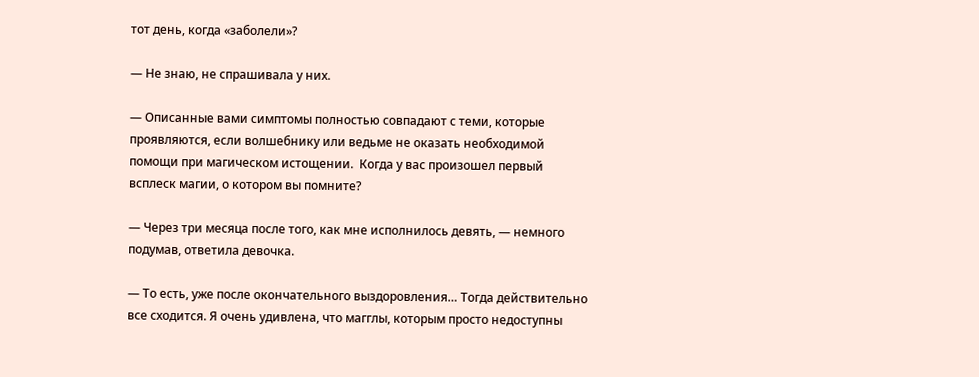тот день, когда «заболели»?

— Не знаю, не спрашивала у них.

— Описанные вами симптомы полностью совпадают с теми, которые проявляются, если волшебнику или ведьме не оказать необходимой помощи при магическом истощении.  Когда у вас произошел первый всплеск магии, о котором вы помните?

— Через три месяца после того, как мне исполнилось девять, — немного подумав, ответила девочка.

— То есть, уже после окончательного выздоровления… Тогда действительно все сходится. Я очень удивлена, что магглы, которым просто недоступны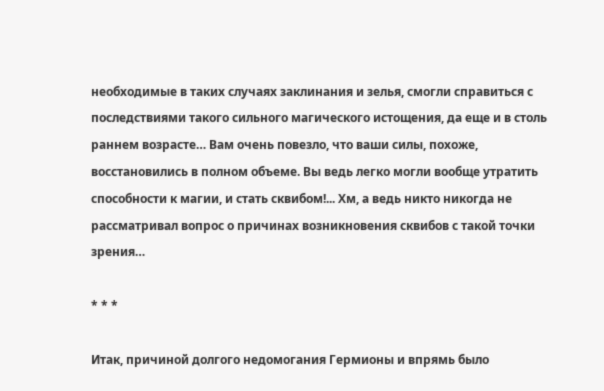необходимые в таких случаях заклинания и зелья, смогли справиться с последствиями такого сильного магического истощения, да еще и в столь раннем возрасте… Вам очень повезло, что ваши силы, похоже, восстановились в полном объеме. Вы ведь легко могли вообще утратить способности к магии, и стать сквибом!... Хм, а ведь никто никогда не рассматривал вопрос о причинах возникновения сквибов с такой точки зрения…

* * *

Итак, причиной долгого недомогания Гермионы и впрямь было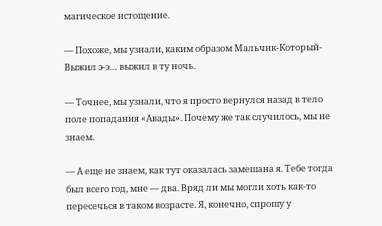магическое истощение.

— Похоже, мы узнали, каким образом Мальчик-Который-Выжил э-э… выжил в ту ночь.

— Точнее, мы узнали, что я просто вернулся назад в тело поле попадания «Авады». Почему же так случилось, мы не знаем.

— А еще не знаем, как тут оказалась замешана я. Тебе тогда был всего год, мне — два. Вряд ли мы могли хоть как-то пересечься в таком возрасте. Я, конечно, спрошу у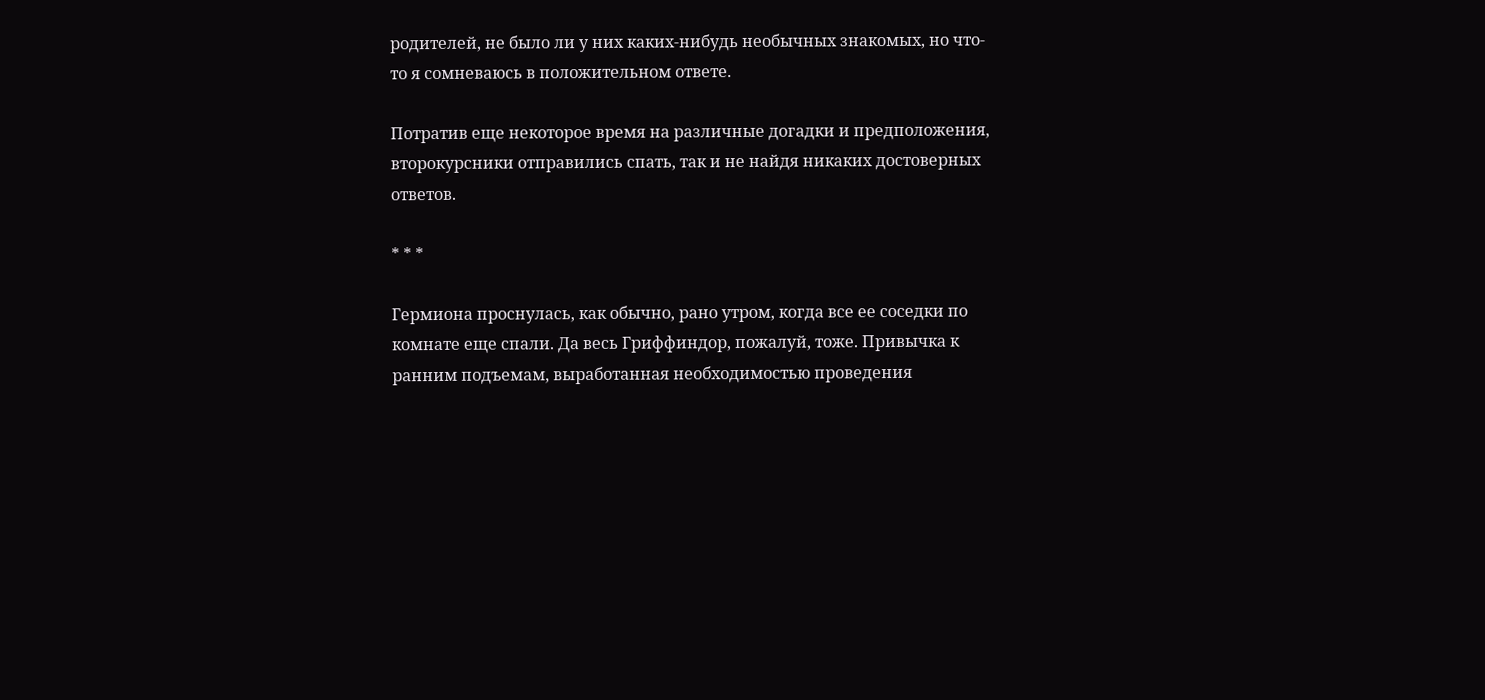родителей, не было ли у них каких-нибудь необычных знакомых, но что-то я сомневаюсь в положительном ответе.

Потратив еще некоторое время на различные догадки и предположения, второкурсники отправились спать, так и не найдя никаких достоверных ответов.

* * *

Гермиона проснулась, как обычно, рано утром, когда все ее соседки по комнате еще спали. Да весь Гриффиндор, пожалуй, тоже. Привычка к ранним подъемам, выработанная необходимостью проведения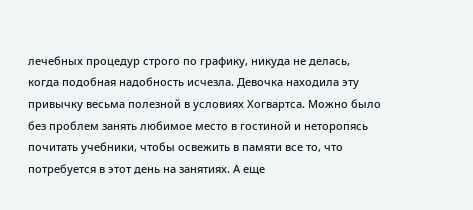лечебных процедур строго по графику, никуда не делась, когда подобная надобность исчезла. Девочка находила эту привычку весьма полезной в условиях Хогвартса. Можно было без проблем занять любимое место в гостиной и неторопясь почитать учебники, чтобы освежить в памяти все то, что потребуется в этот день на занятиях. А еще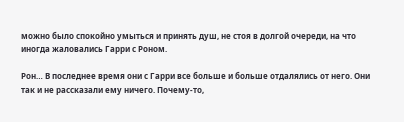можно было спокойно умыться и принять душ, не стоя в долгой очереди, на что иногда жаловались Гарри с Роном.

Рон… В последнее время они с Гарри все больше и больше отдалялись от него. Они так и не рассказали ему ничего. Почему-то,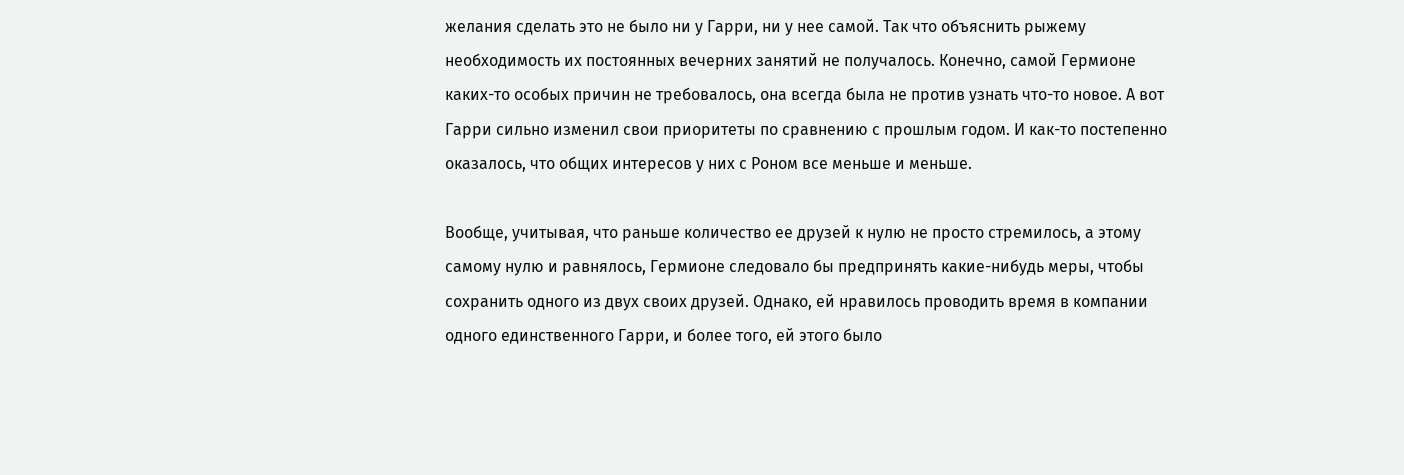желания сделать это не было ни у Гарри, ни у нее самой. Так что объяснить рыжему необходимость их постоянных вечерних занятий не получалось. Конечно, самой Гермионе каких-то особых причин не требовалось, она всегда была не против узнать что-то новое. А вот Гарри сильно изменил свои приоритеты по сравнению с прошлым годом. И как-то постепенно оказалось, что общих интересов у них с Роном все меньше и меньше.

Вообще, учитывая, что раньше количество ее друзей к нулю не просто стремилось, а этому самому нулю и равнялось, Гермионе следовало бы предпринять какие-нибудь меры, чтобы сохранить одного из двух своих друзей. Однако, ей нравилось проводить время в компании одного единственного Гарри, и более того, ей этого было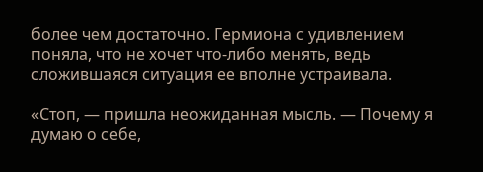более чем достаточно. Гермиона с удивлением поняла, что не хочет что-либо менять, ведь сложившаяся ситуация ее вполне устраивала.

«Стоп, — пришла неожиданная мысль. — Почему я думаю о себе,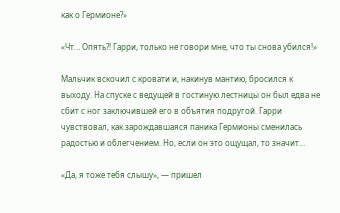как о Гермионе?»

«Чт… Опять?! Гарри, только не говори мне, что ты снова убился!»

Мальчик вскочил с кровати и, накинув мантию, бросился к выходу. На спуске с ведущей в гостиную лестницы он был едва не сбит с ног заключившей его в объятия подругой. Гарри чувствовал, как зарождавшаяся паника Гермионы сменилась радостью и облегчением. Но, если он это ощущал, то значит…

«Да, я тоже тебя слышу», — пришел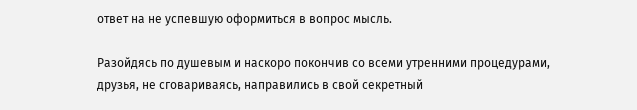ответ на не успевшую оформиться в вопрос мысль.

Разойдясь по душевым и наскоро покончив со всеми утренними процедурами, друзья, не сговариваясь, направились в свой секретный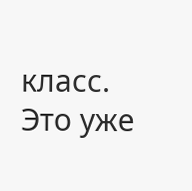класс. Это уже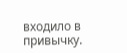входило в привычку.